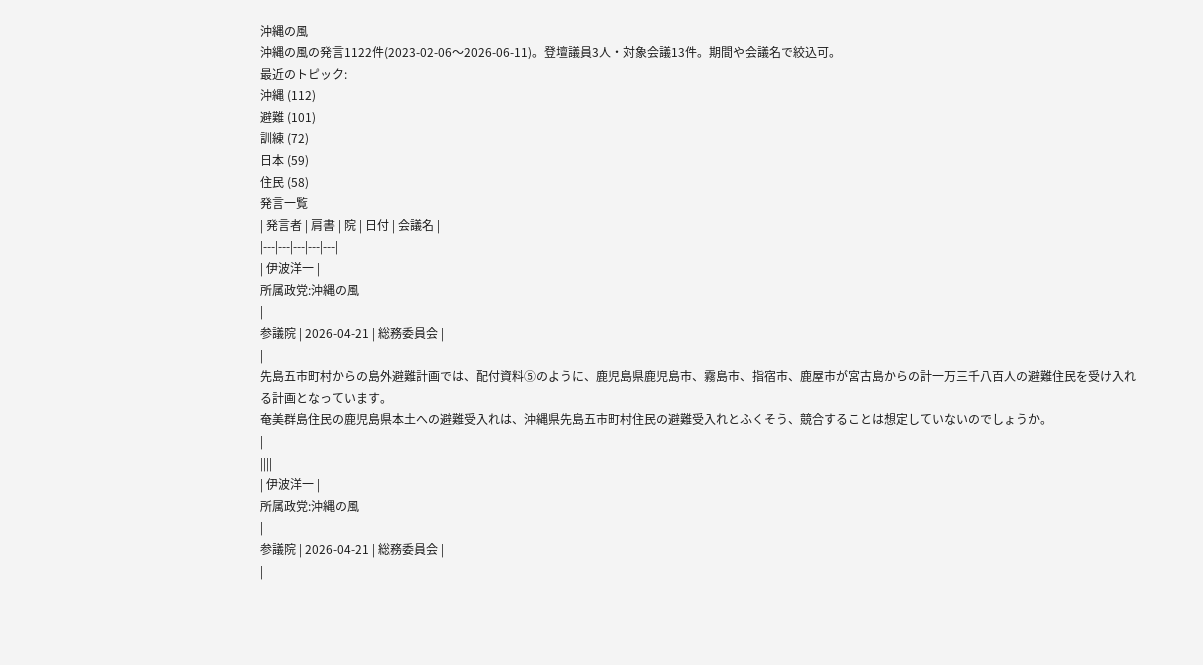沖縄の風
沖縄の風の発言1122件(2023-02-06〜2026-06-11)。登壇議員3人・対象会議13件。期間や会議名で絞込可。
最近のトピック:
沖縄 (112)
避難 (101)
訓練 (72)
日本 (59)
住民 (58)
発言一覧
| 発言者 | 肩書 | 院 | 日付 | 会議名 |
|---|---|---|---|---|
| 伊波洋一 |
所属政党:沖縄の風
|
参議院 | 2026-04-21 | 総務委員会 |
|
先島五市町村からの島外避難計画では、配付資料⑤のように、鹿児島県鹿児島市、霧島市、指宿市、鹿屋市が宮古島からの計一万三千八百人の避難住民を受け入れる計画となっています。
奄美群島住民の鹿児島県本土への避難受入れは、沖縄県先島五市町村住民の避難受入れとふくそう、競合することは想定していないのでしょうか。
|
||||
| 伊波洋一 |
所属政党:沖縄の風
|
参議院 | 2026-04-21 | 総務委員会 |
|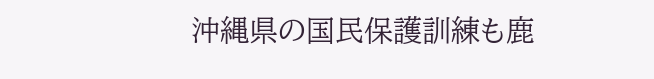沖縄県の国民保護訓練も鹿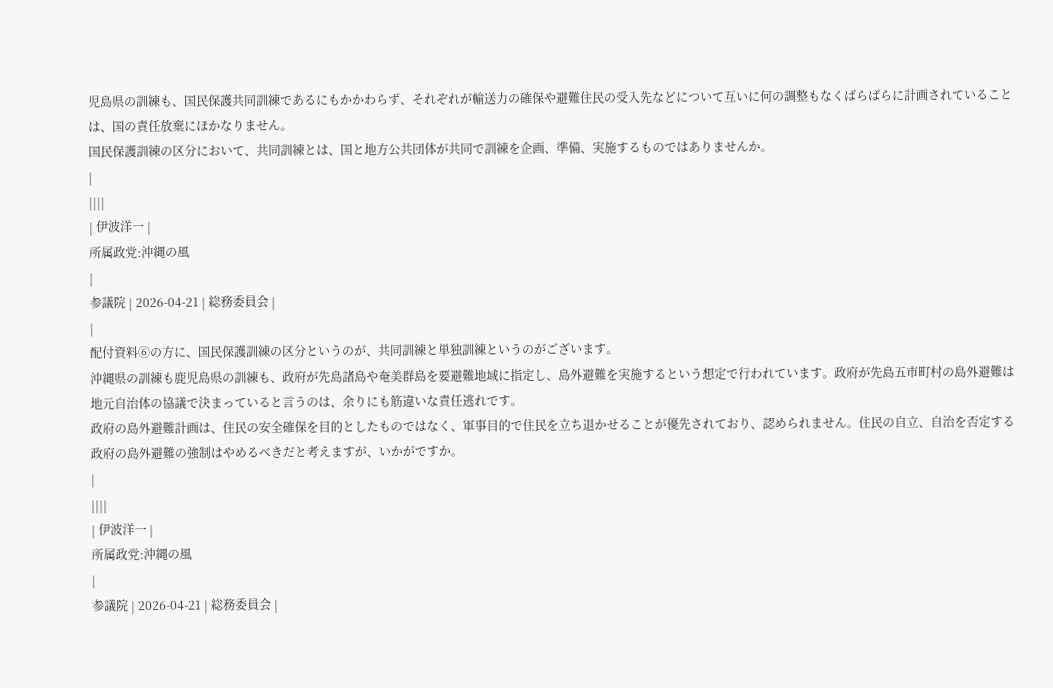児島県の訓練も、国民保護共同訓練であるにもかかわらず、それぞれが輸送力の確保や避難住民の受入先などについて互いに何の調整もなくばらばらに計画されていることは、国の責任放棄にほかなりません。
国民保護訓練の区分において、共同訓練とは、国と地方公共団体が共同で訓練を企画、準備、実施するものではありませんか。
|
||||
| 伊波洋一 |
所属政党:沖縄の風
|
参議院 | 2026-04-21 | 総務委員会 |
|
配付資料⑥の方に、国民保護訓練の区分というのが、共同訓練と単独訓練というのがございます。
沖縄県の訓練も鹿児島県の訓練も、政府が先島諸島や奄美群島を要避難地域に指定し、島外避難を実施するという想定で行われています。政府が先島五市町村の島外避難は地元自治体の協議で決まっていると言うのは、余りにも筋違いな責任逃れです。
政府の島外避難計画は、住民の安全確保を目的としたものではなく、軍事目的で住民を立ち退かせることが優先されており、認められません。住民の自立、自治を否定する政府の島外避難の強制はやめるべきだと考えますが、いかがですか。
|
||||
| 伊波洋一 |
所属政党:沖縄の風
|
参議院 | 2026-04-21 | 総務委員会 |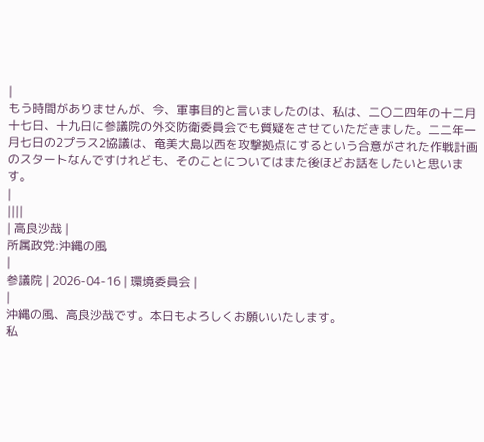|
もう時間がありませんが、今、軍事目的と言いましたのは、私は、二〇二四年の十二月十七日、十九日に参議院の外交防衛委員会でも質疑をさせていただきました。二二年一月七日の2プラス2協議は、奄美大島以西を攻撃拠点にするという合意がされた作戦計画のスタートなんですけれども、そのことについてはまた後ほどお話をしたいと思います。
|
||||
| 高良沙哉 |
所属政党:沖縄の風
|
参議院 | 2026-04-16 | 環境委員会 |
|
沖縄の風、高良沙哉です。本日もよろしくお願いいたします。
私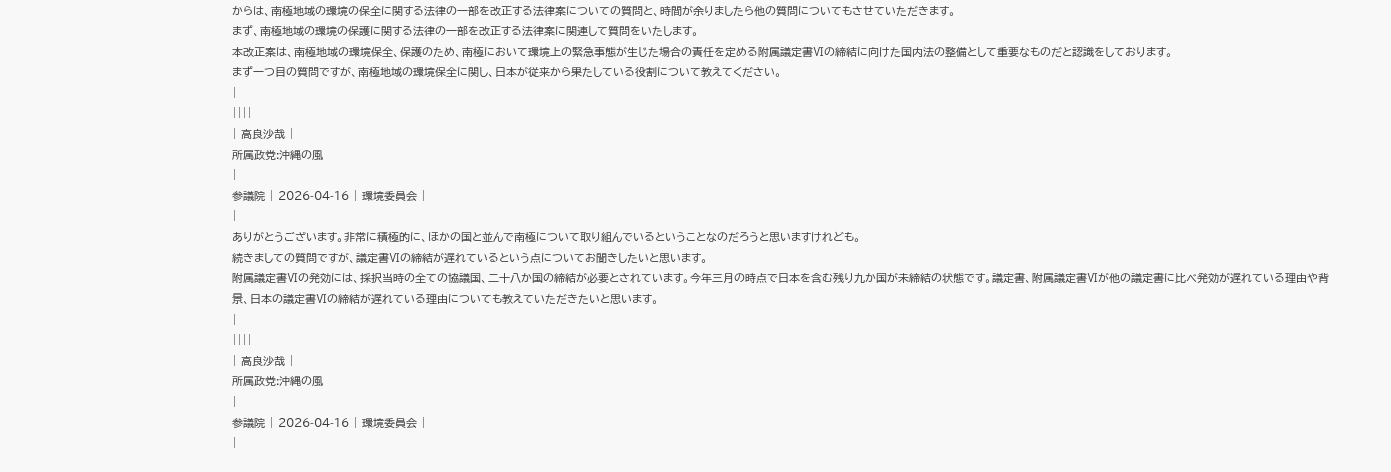からは、南極地域の環境の保全に関する法律の一部を改正する法律案についての質問と、時間が余りましたら他の質問についてもさせていただきます。
まず、南極地域の環境の保護に関する法律の一部を改正する法律案に関連して質問をいたします。
本改正案は、南極地域の環境保全、保護のため、南極において環境上の緊急事態が生じた場合の責任を定める附属議定書Ⅵの締結に向けた国内法の整備として重要なものだと認識をしております。
まず一つ目の質問ですが、南極地域の環境保全に関し、日本が従来から果たしている役割について教えてください。
|
||||
| 高良沙哉 |
所属政党:沖縄の風
|
参議院 | 2026-04-16 | 環境委員会 |
|
ありがとうございます。非常に積極的に、ほかの国と並んで南極について取り組んでいるということなのだろうと思いますけれども。
続きましての質問ですが、議定書Ⅵの締結が遅れているという点についてお聞きしたいと思います。
附属議定書Ⅵの発効には、採択当時の全ての協議国、二十八か国の締結が必要とされています。今年三月の時点で日本を含む残り九か国が未締結の状態です。議定書、附属議定書Ⅵが他の議定書に比べ発効が遅れている理由や背景、日本の議定書Ⅵの締結が遅れている理由についても教えていただきたいと思います。
|
||||
| 高良沙哉 |
所属政党:沖縄の風
|
参議院 | 2026-04-16 | 環境委員会 |
|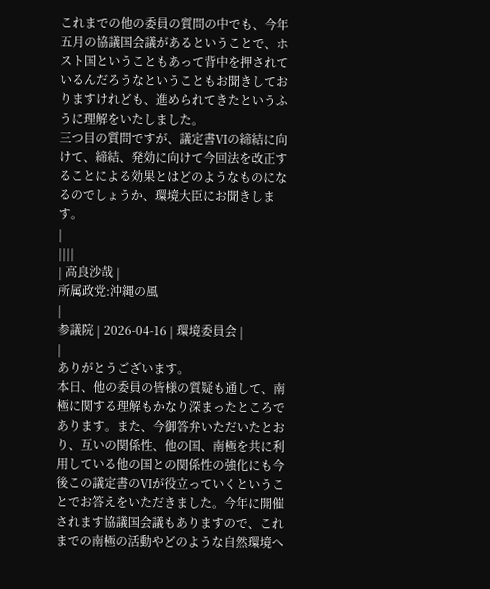これまでの他の委員の質問の中でも、今年五月の協議国会議があるということで、ホスト国ということもあって背中を押されているんだろうなということもお聞きしておりますけれども、進められてきたというふうに理解をいたしました。
三つ目の質問ですが、議定書Ⅵの締結に向けて、締結、発効に向けて今回法を改正することによる効果とはどのようなものになるのでしょうか、環境大臣にお聞きします。
|
||||
| 高良沙哉 |
所属政党:沖縄の風
|
参議院 | 2026-04-16 | 環境委員会 |
|
ありがとうございます。
本日、他の委員の皆様の質疑も通して、南極に関する理解もかなり深まったところであります。また、今御答弁いただいたとおり、互いの関係性、他の国、南極を共に利用している他の国との関係性の強化にも今後この議定書のⅥが役立っていくということでお答えをいただきました。今年に開催されます協議国会議もありますので、これまでの南極の活動やどのような自然環境へ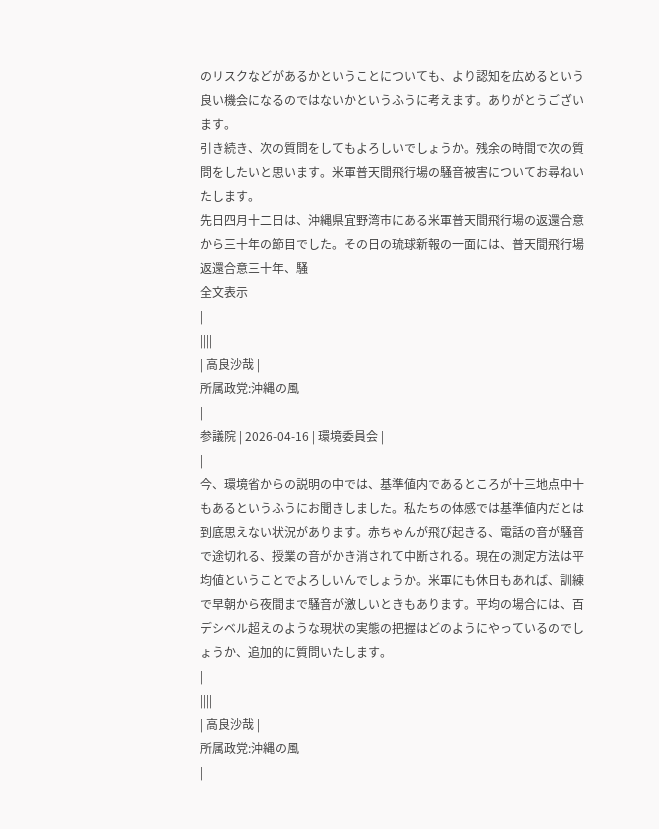のリスクなどがあるかということについても、より認知を広めるという良い機会になるのではないかというふうに考えます。ありがとうございます。
引き続き、次の質問をしてもよろしいでしょうか。残余の時間で次の質問をしたいと思います。米軍普天間飛行場の騒音被害についてお尋ねいたします。
先日四月十二日は、沖縄県宜野湾市にある米軍普天間飛行場の返還合意から三十年の節目でした。その日の琉球新報の一面には、普天間飛行場返還合意三十年、騒
全文表示
|
||||
| 高良沙哉 |
所属政党:沖縄の風
|
参議院 | 2026-04-16 | 環境委員会 |
|
今、環境省からの説明の中では、基準値内であるところが十三地点中十もあるというふうにお聞きしました。私たちの体感では基準値内だとは到底思えない状況があります。赤ちゃんが飛び起きる、電話の音が騒音で途切れる、授業の音がかき消されて中断される。現在の測定方法は平均値ということでよろしいんでしょうか。米軍にも休日もあれば、訓練で早朝から夜間まで騒音が激しいときもあります。平均の場合には、百デシベル超えのような現状の実態の把握はどのようにやっているのでしょうか、追加的に質問いたします。
|
||||
| 高良沙哉 |
所属政党:沖縄の風
|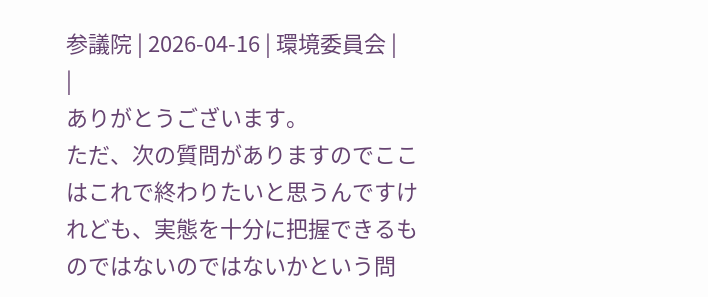参議院 | 2026-04-16 | 環境委員会 |
|
ありがとうございます。
ただ、次の質問がありますのでここはこれで終わりたいと思うんですけれども、実態を十分に把握できるものではないのではないかという問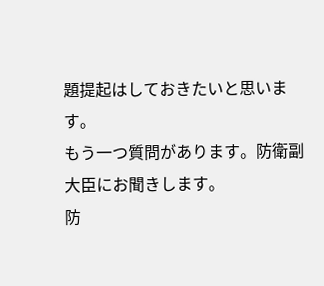題提起はしておきたいと思います。
もう一つ質問があります。防衛副大臣にお聞きします。
防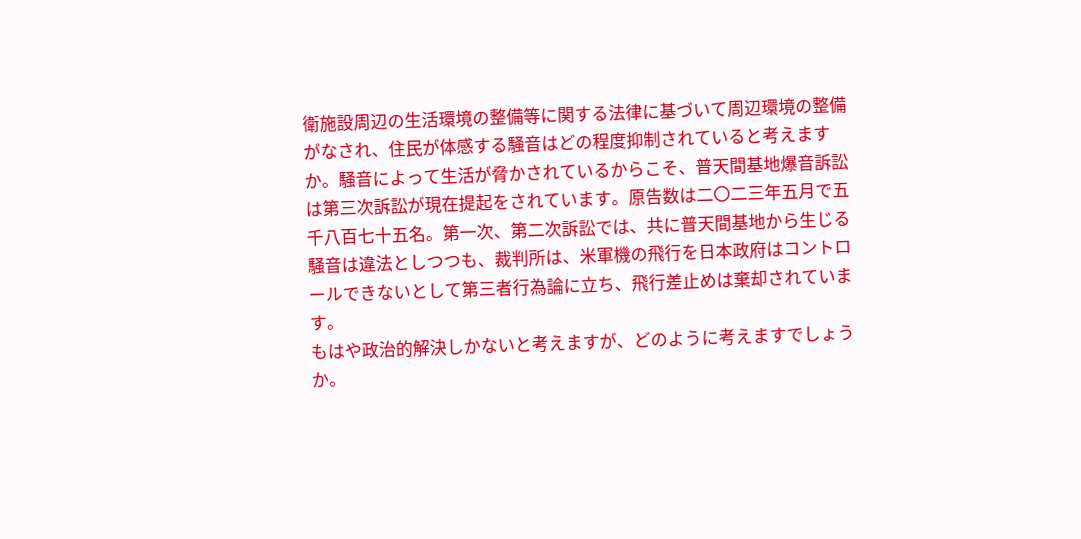衛施設周辺の生活環境の整備等に関する法律に基づいて周辺環境の整備がなされ、住民が体感する騒音はどの程度抑制されていると考えますか。騒音によって生活が脅かされているからこそ、普天間基地爆音訴訟は第三次訴訟が現在提起をされています。原告数は二〇二三年五月で五千八百七十五名。第一次、第二次訴訟では、共に普天間基地から生じる騒音は違法としつつも、裁判所は、米軍機の飛行を日本政府はコントロールできないとして第三者行為論に立ち、飛行差止めは棄却されています。
もはや政治的解決しかないと考えますが、どのように考えますでしょうか。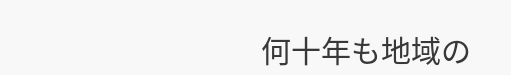何十年も地域の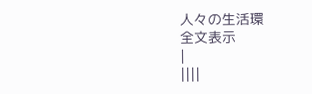人々の生活環
全文表示
|
||||